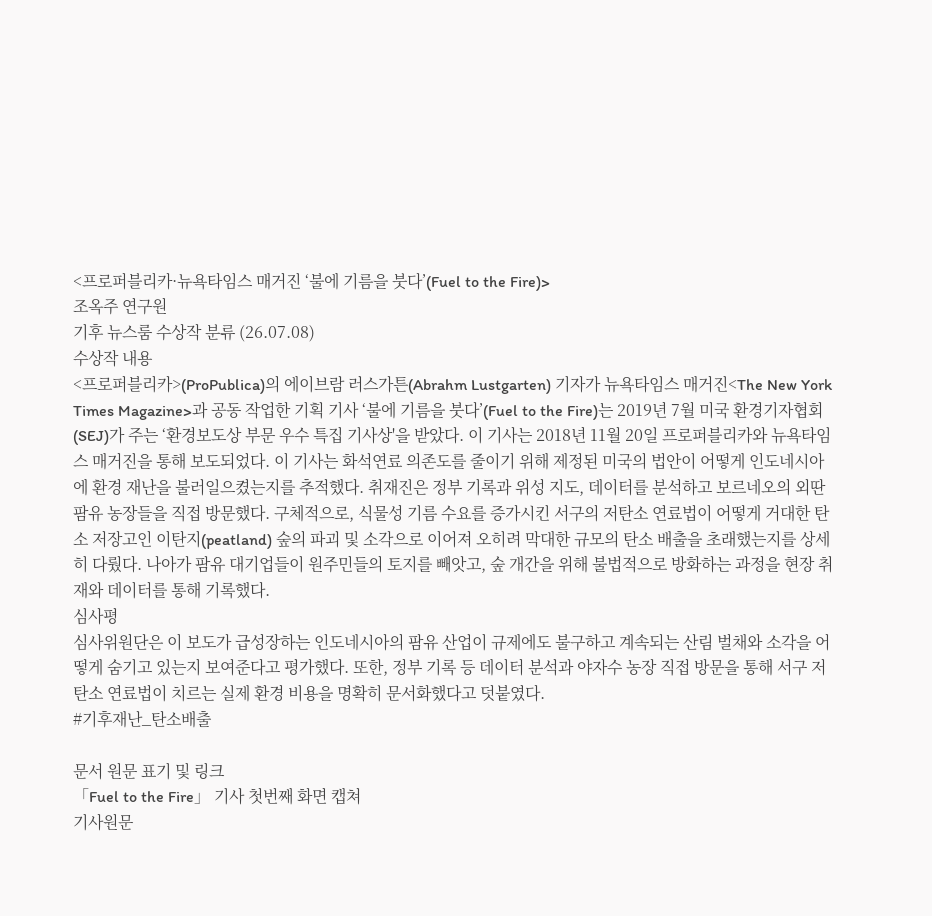<프로퍼블리카·뉴욕타임스 매거진 ‘불에 기름을 붓다’(Fuel to the Fire)>
조옥주 연구원
기후 뉴스룸 수상작 분류 (26.07.08)
수상작 내용
<프로퍼블리카>(ProPublica)의 에이브람 러스가튼(Abrahm Lustgarten) 기자가 뉴욕타임스 매거진<The New York Times Magazine>과 공동 작업한 기획 기사 ‘불에 기름을 붓다’(Fuel to the Fire)는 2019년 7월 미국 환경기자협회(SEJ)가 주는 ‘환경보도상 부문 우수 특집 기사상'을 받았다. 이 기사는 2018년 11월 20일 프로퍼블리카와 뉴욕타임스 매거진을 통해 보도되었다. 이 기사는 화석연료 의존도를 줄이기 위해 제정된 미국의 법안이 어떻게 인도네시아에 환경 재난을 불러일으켰는지를 추적했다. 취재진은 정부 기록과 위성 지도, 데이터를 분석하고 보르네오의 외딴 팜유 농장들을 직접 방문했다. 구체적으로, 식물성 기름 수요를 증가시킨 서구의 저탄소 연료법이 어떻게 거대한 탄소 저장고인 이탄지(peatland) 숲의 파괴 및 소각으로 이어져 오히려 막대한 규모의 탄소 배출을 초래했는지를 상세히 다뤘다. 나아가 팜유 대기업들이 원주민들의 토지를 빼앗고, 숲 개간을 위해 불법적으로 방화하는 과정을 현장 취재와 데이터를 통해 기록했다.
심사평
심사위원단은 이 보도가 급성장하는 인도네시아의 팜유 산업이 규제에도 불구하고 계속되는 산림 벌채와 소각을 어떻게 숨기고 있는지 보여준다고 평가했다. 또한, 정부 기록 등 데이터 분석과 야자수 농장 직접 방문을 통해 서구 저탄소 연료법이 치르는 실제 환경 비용을 명확히 문서화했다고 덧붙였다.
#기후재난_탄소배출

문서 원문 표기 및 링크
「Fuel to the Fire」 기사 첫번째 화면 캡쳐
기사원문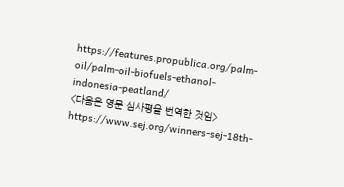https://features.propublica.org/palm-oil/palm-oil-biofuels-ethanol-indonesia-peatland/
<다음은 영문 심사평을 번역한 것임>
https://www.sej.org/winners-sej-18th-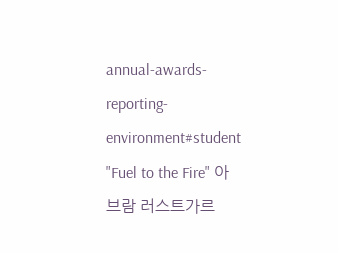annual-awards-reporting-environment#student
"Fuel to the Fire" 아브람 러스트가르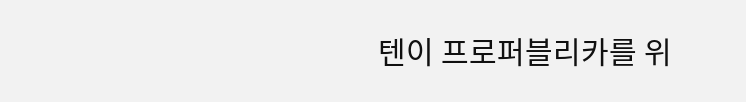텐이 프로퍼블리카를 위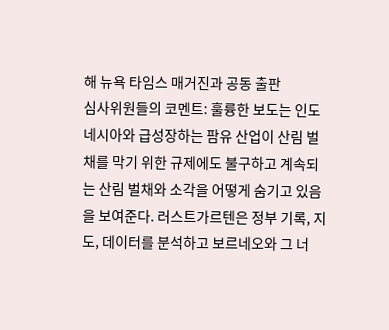해 뉴욕 타임스 매거진과 공동 출판
심사위원들의 코멘트: 훌륭한 보도는 인도네시아와 급성장하는 팜유 산업이 산림 벌채를 막기 위한 규제에도 불구하고 계속되는 산림 벌채와 소각을 어떻게 숨기고 있음을 보여준다. 러스트가르텐은 정부 기록, 지도, 데이터를 분석하고 보르네오와 그 너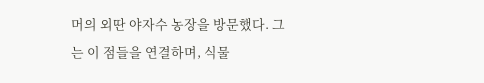머의 외딴 야자수 농장을 방문했다. 그는 이 점들을 연결하며, 식물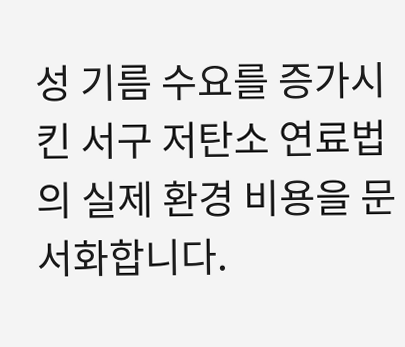성 기름 수요를 증가시킨 서구 저탄소 연료법의 실제 환경 비용을 문서화합니다.